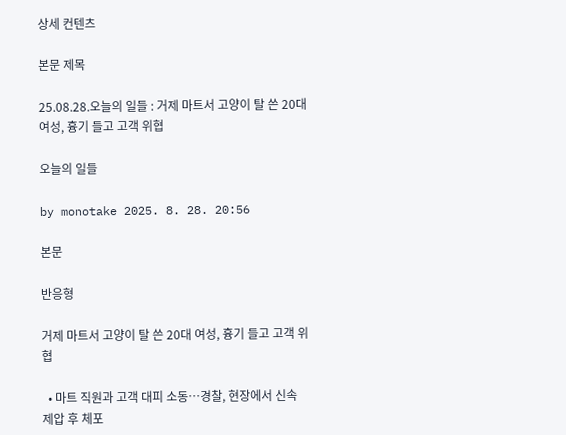상세 컨텐츠

본문 제목

25.08.28.오늘의 일들 : 거제 마트서 고양이 탈 쓴 20대 여성, 흉기 들고 고객 위협

오늘의 일들

by monotake 2025. 8. 28. 20:56

본문

반응형

거제 마트서 고양이 탈 쓴 20대 여성, 흉기 들고 고객 위협

  • 마트 직원과 고객 대피 소동…경찰, 현장에서 신속 제압 후 체포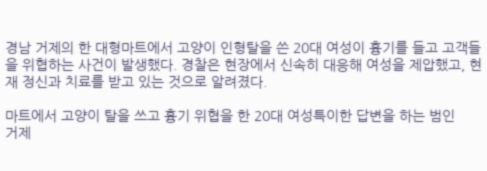경남 거제의 한 대형마트에서 고양이 인형탈을 쓴 20대 여성이 흉기를 들고 고객들을 위협하는 사건이 발생했다. 경찰은 현장에서 신속히 대응해 여성을 제압했고, 현재 정신과 치료를 받고 있는 것으로 알려졌다.

마트에서 고양이 탈을 쓰고 흉기 위협을 한 20대 여성특이한 답변을 하는 범인
거제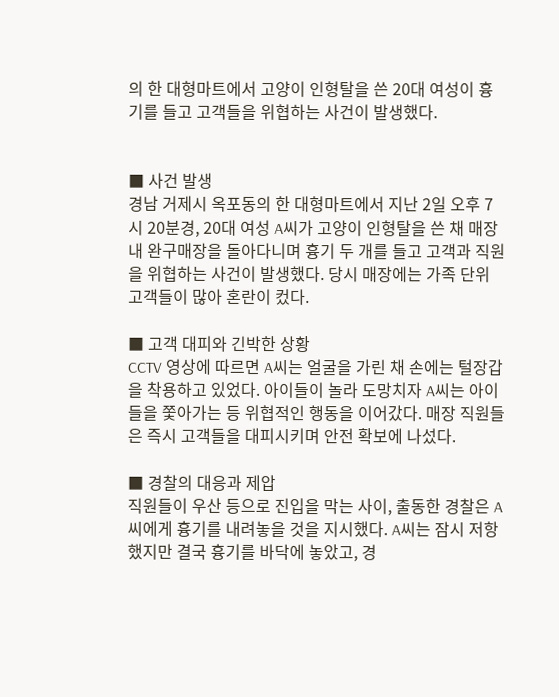의 한 대형마트에서 고양이 인형탈을 쓴 20대 여성이 흉기를 들고 고객들을 위협하는 사건이 발생했다.


■ 사건 발생
경남 거제시 옥포동의 한 대형마트에서 지난 2일 오후 7시 20분경, 20대 여성 A씨가 고양이 인형탈을 쓴 채 매장 내 완구매장을 돌아다니며 흉기 두 개를 들고 고객과 직원을 위협하는 사건이 발생했다. 당시 매장에는 가족 단위 고객들이 많아 혼란이 컸다.

■ 고객 대피와 긴박한 상황
CCTV 영상에 따르면 A씨는 얼굴을 가린 채 손에는 털장갑을 착용하고 있었다. 아이들이 놀라 도망치자 A씨는 아이들을 쫓아가는 등 위협적인 행동을 이어갔다. 매장 직원들은 즉시 고객들을 대피시키며 안전 확보에 나섰다.

■ 경찰의 대응과 제압
직원들이 우산 등으로 진입을 막는 사이, 출동한 경찰은 A씨에게 흉기를 내려놓을 것을 지시했다. A씨는 잠시 저항했지만 결국 흉기를 바닥에 놓았고, 경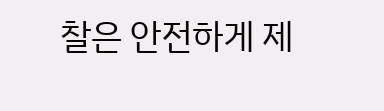찰은 안전하게 제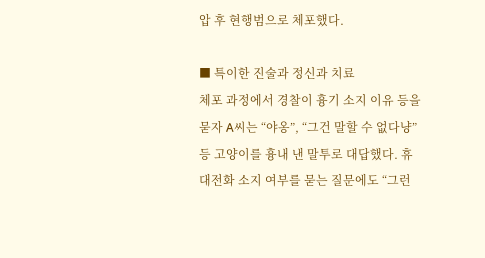압 후 현행범으로 체포했다.

■ 특이한 진술과 정신과 치료
체포 과정에서 경찰이 흉기 소지 이유 등을 묻자 A씨는 “야옹”, “그건 말할 수 없다냥” 등 고양이를 흉내 낸 말투로 대답했다. 휴대전화 소지 여부를 묻는 질문에도 “그런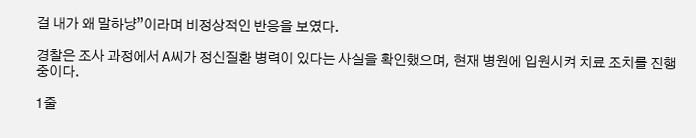걸 내가 왜 말하냥”이라며 비정상적인 반응을 보였다.

경찰은 조사 과정에서 A씨가 정신질환 병력이 있다는 사실을 확인했으며, 현재 병원에 입원시켜 치료 조치를 진행 중이다.

1줄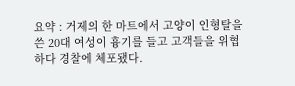요약 : 거제의 한 마트에서 고양이 인형탈을 쓴 20대 여성이 흉기를 들고 고객들을 위협하다 경찰에 체포됐다.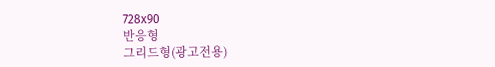728x90
반응형
그리드형(광고전용)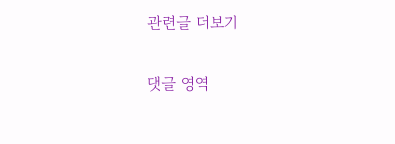관련글 더보기

댓글 영역